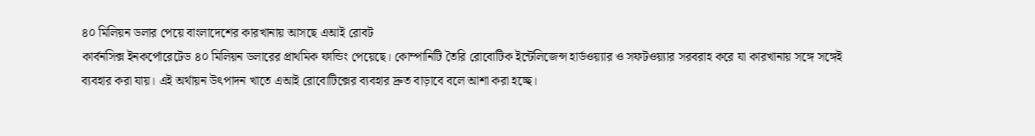৪০ মিলিয়ন ডলার পেয়ে বাংলাদেশের কারখানায় আসছে এআই রোবট
কার্বনসিক্স ইনকর্পোরেটেড ৪০ মিলিয়ন ডলারের প্রাথমিক ফান্ডিং পেয়েছে। কোম্পানিটি তৈরি রোবোটিক ইন্টেলিজেন্স হার্ডওয়্যার ও সফটওয়্যার সরবরাহ করে যা কারখানায় সঙ্গে সঙ্গেই ব্যবহার করা যায়। এই অর্থায়ন উৎপাদন খাতে এআই রোবোটিক্সের ব্যবহার দ্রুত বাড়াবে বলে আশা করা হচ্ছে।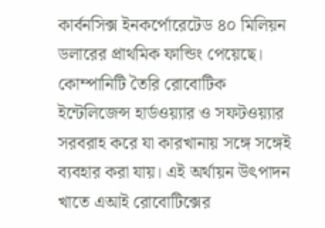কার্বনসিক্স ইনকর্পোরেটেড ৪০ মিলিয়ন ডলারের প্রাথমিক ফান্ডিং পেয়েছে। কোম্পানিটি তৈরি রোবোটিক ইন্টেলিজেন্স হার্ডওয়্যার ও সফটওয়্যার সরবরাহ করে যা কারখানায় সঙ্গে সঙ্গেই ব্যবহার করা যায়। এই অর্থায়ন উৎপাদন খাতে এআই রোবোটিক্সের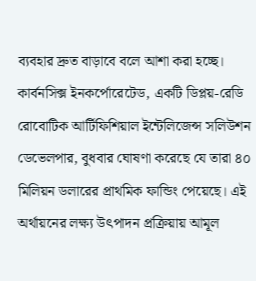ব্যবহার দ্রুত বাড়াবে বলে আশা করা হচ্ছে।
কার্বনসিক্স ইনকর্পোরেটেড, একটি ডিপ্লয়-রেডি রোবোটিক আর্টিফিশিয়াল ইন্টেলিজেন্স সলিউশন ডেভেলপার, বুধবার ঘোষণা করেছে যে তারা ৪০ মিলিয়ন ডলারের প্রাথমিক ফান্ডিং পেয়েছে। এই অর্থায়নের লক্ষ্য উৎপাদন প্রক্রিয়ায় আমূল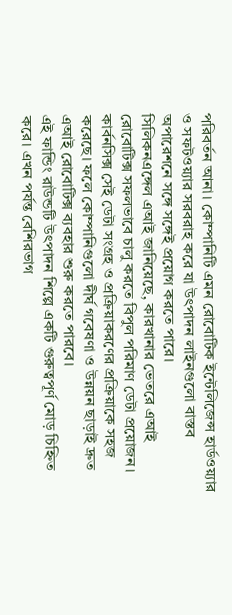পরিবর্তন আনা। কোম্পানিটি এমন রোবোটিক ইন্টেলিজেন্স হার্ডওয়্যার ও সফটওয়্যার সরবরাহ করে যা উৎপাদন লাইনগুলো বাস্তব অপারেশনে সঙ্গে সঙ্গেই প্রয়োগ করতে পারে।
সিলিকনএঙ্গেল এআই জানিয়েছে, কারখানার ভেতরে এআই রোবোটিক্স সফলভাবে চালু করতে বিপুল পরিমাণ ডেটা প্রয়োজন। কার্বনসিক্স সেই ডেটা সংগ্রহ ও প্রক্রিয়াকরণের প্রক্রিয়াকে সহজ করেছে। ফলে কোম্পানিগুলো দীর্ঘ গবেষণা ও উন্নয়ন ছাড়াই দ্রুত এআই রোবোটিক্স ব্যবহার শুরু করতে পারবে।
এই ফান্ডিং রাউন্ডটি উৎপাদন শিল্পে একটি গুরুত্বপূর্ণ মোড় চিহ্নিত করে। এখন পর্যন্ত বেশিরভাগ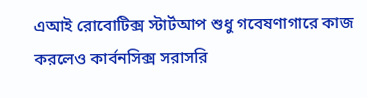এআই রোবোটিক্স স্টার্টআপ শুধু গবেষণাগারে কাজ করলেও কার্বনসিক্স সরাসরি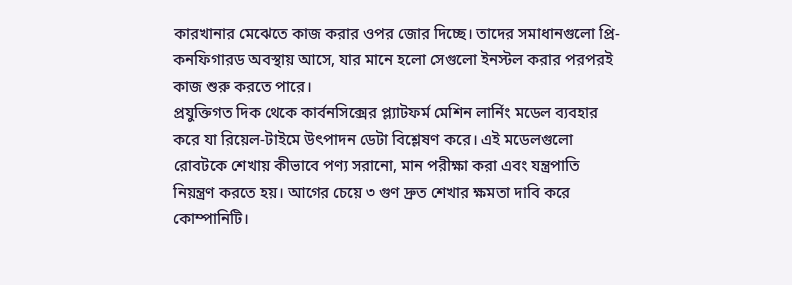কারখানার মেঝেতে কাজ করার ওপর জোর দিচ্ছে। তাদের সমাধানগুলো প্রি-কনফিগারড অবস্থায় আসে, যার মানে হলো সেগুলো ইনস্টল করার পরপরই কাজ শুরু করতে পারে।
প্রযুক্তিগত দিক থেকে কার্বনসিক্সের প্ল্যাটফর্ম মেশিন লার্নিং মডেল ব্যবহার করে যা রিয়েল-টাইমে উৎপাদন ডেটা বিশ্লেষণ করে। এই মডেলগুলো রোবটকে শেখায় কীভাবে পণ্য সরানো, মান পরীক্ষা করা এবং যন্ত্রপাতি নিয়ন্ত্রণ করতে হয়। আগের চেয়ে ৩ গুণ দ্রুত শেখার ক্ষমতা দাবি করে কোম্পানিটি।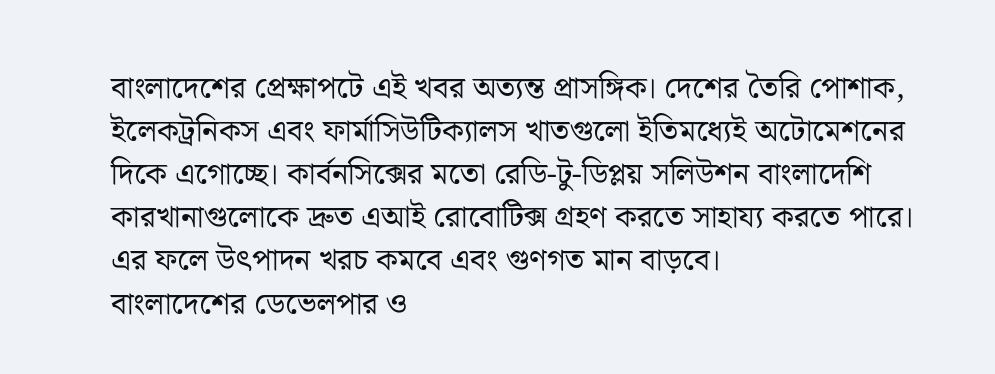বাংলাদেশের প্রেক্ষাপটে এই খবর অত্যন্ত প্রাসঙ্গিক। দেশের তৈরি পোশাক, ইলেকট্রনিকস এবং ফার্মাসিউটিক্যালস খাতগুলো ইতিমধ্যেই অটোমেশনের দিকে এগোচ্ছে। কার্বনসিক্সের মতো রেডি-টু-ডিপ্লয় সলিউশন বাংলাদেশি কারখানাগুলোকে দ্রুত এআই রোবোটিক্স গ্রহণ করতে সাহায্য করতে পারে। এর ফলে উৎপাদন খরচ কমবে এবং গুণগত মান বাড়বে।
বাংলাদেশের ডেভেলপার ও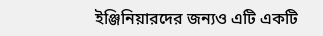ইঞ্জিনিয়ারদের জন্যও এটি একটি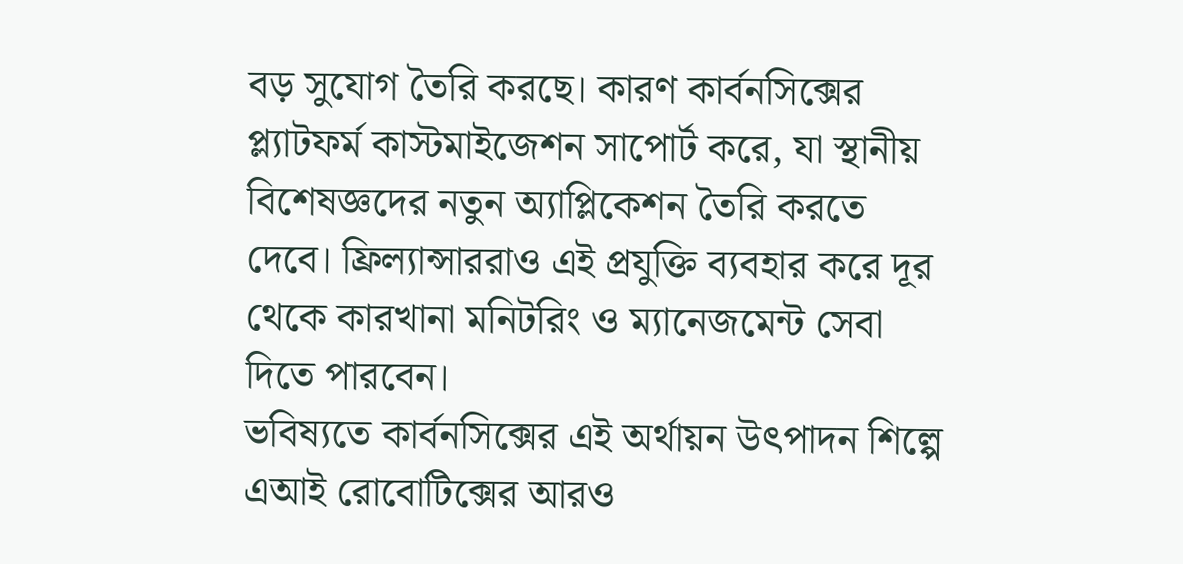বড় সুযোগ তৈরি করছে। কারণ কার্বনসিক্সের প্ল্যাটফর্ম কাস্টমাইজেশন সাপোর্ট করে, যা স্থানীয় বিশেষজ্ঞদের নতুন অ্যাপ্লিকেশন তৈরি করতে দেবে। ফ্রিল্যান্সাররাও এই প্রযুক্তি ব্যবহার করে দূর থেকে কারখানা মনিটরিং ও ম্যানেজমেন্ট সেবা দিতে পারবেন।
ভবিষ্যতে কার্বনসিক্সের এই অর্থায়ন উৎপাদন শিল্পে এআই রোবোটিক্সের আরও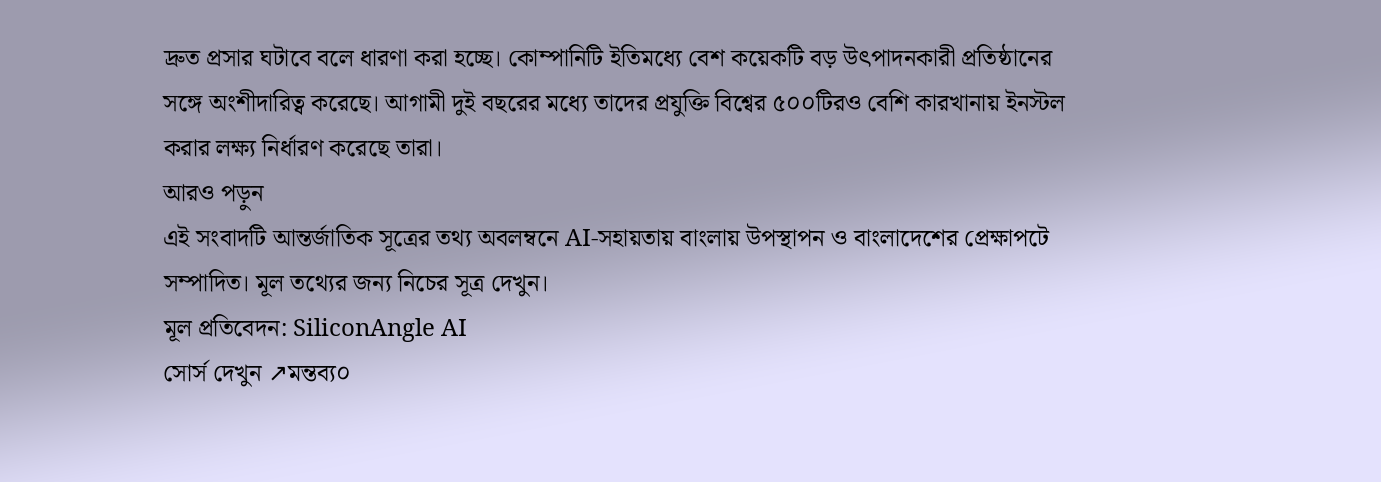দ্রুত প্রসার ঘটাবে বলে ধারণা করা হচ্ছে। কোম্পানিটি ইতিমধ্যে বেশ কয়েকটি বড় উৎপাদনকারী প্রতিষ্ঠানের সঙ্গে অংশীদারিত্ব করেছে। আগামী দুই বছরের মধ্যে তাদের প্রযুক্তি বিশ্বের ৫০০টিরও বেশি কারখানায় ইনস্টল করার লক্ষ্য নির্ধারণ করেছে তারা।
আরও পড়ুন
এই সংবাদটি আন্তর্জাতিক সূত্রের তথ্য অবলম্বনে AI-সহায়তায় বাংলায় উপস্থাপন ও বাংলাদেশের প্রেক্ষাপটে সম্পাদিত। মূল তথ্যের জন্য নিচের সূত্র দেখুন।
মূল প্রতিবেদন: SiliconAngle AI
সোর্স দেখুন ↗মন্তব্য০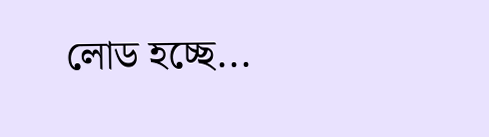লোড হচ্ছে...